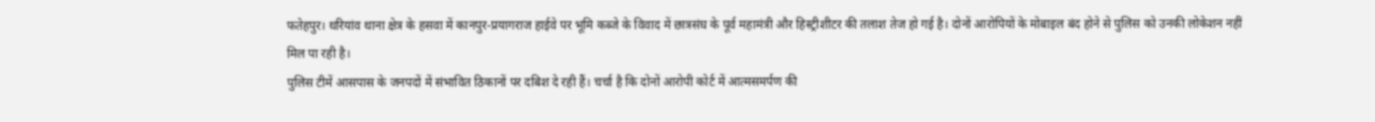फतेहपुर। थरियांव थाना क्षेत्र के हसवा में कानपुर-प्रयागराज हाईवे पर भूमि कब्जे के विवाद में छात्रसंघ के पूर्व महामंत्री और हिस्ट्रीशीटर की तलाश तेज हो गई है। दोनों आरोपियों के मोबाइल बंद होने से पुलिस को उनकी लोकेशन नहीं मिल पा रही है।
पुलिस टीमें आसपास के जनपदों में संभावित ठिकानों पर दबिश दे रही हैं। चर्चा है कि दोनों आरोपी कोर्ट में आत्मसमर्पण की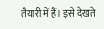तैयारी में हैं। इसे देखते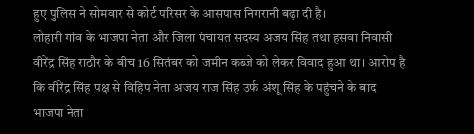हुए पुलिस ने सोमवार से कोर्ट परिसर के आसपास निगरानी बढ़ा दी है।
लोहारी गांव के भाजपा नेता और जिला पंचायत सदस्य अजय सिंह तथा हसवा निवासी वीरेंद्र सिंह राठौर के बीच 16 सितंबर को जमीन कब्जे को लेकर विवाद हुआ था। आरोप है कि वीरेंद्र सिंह पक्ष से विहिप नेता अजय राज सिंह उर्फ अंशू सिंह के पहुंचने के बाद भाजपा नेता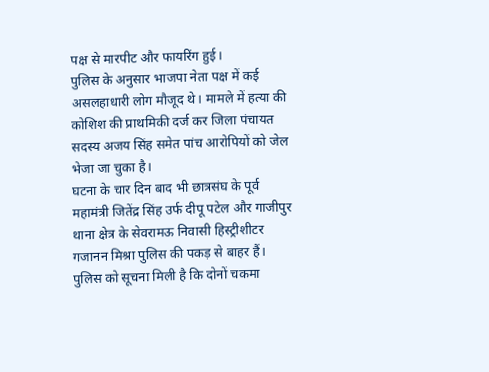पक्ष से मारपीट और फायरिंग हुई।
पुलिस के अनुसार भाजपा नेता पक्ष में कई असलहाधारी लोग मौजूद थे। मामले में हत्या की कोशिश की प्राथमिकी दर्ज कर जिला पंचायत सदस्य अजय सिंह समेत पांच आरोपियों को जेल भेजा जा चुका है।
घटना के चार दिन बाद भी छात्रसंघ के पूर्व महामंत्री जितेंद्र सिंह उर्फ दीपू पटेल और गाजीपुर थाना क्षेत्र के सेवरामऊ निवासी हिस्ट्रीशीटर गजानन मिश्रा पुलिस की पकड़ से बाहर हैं। पुलिस को सूचना मिली है कि दोनों चकमा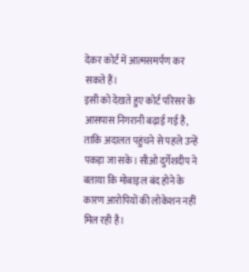देकर कोर्ट में आत्मसमर्पण कर सकते हैं।
इसी को देखते हुए कोर्ट परिसर के आसपास निगरानी बढ़ाई गई है, ताकि अदालत पहुंचने से पहले उन्हें पकड़ा जा सके। सीओ दुर्गेशदीप ने बताया कि मोबाइल बंद होने के कारण आरोपियों की लोकेशन नहीं मिल रही है।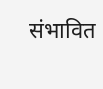संभावित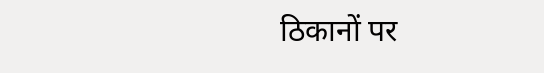ठिकानों पर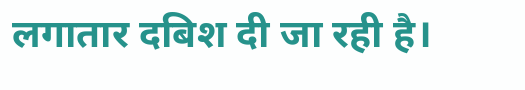लगातार दबिश दी जा रही है।